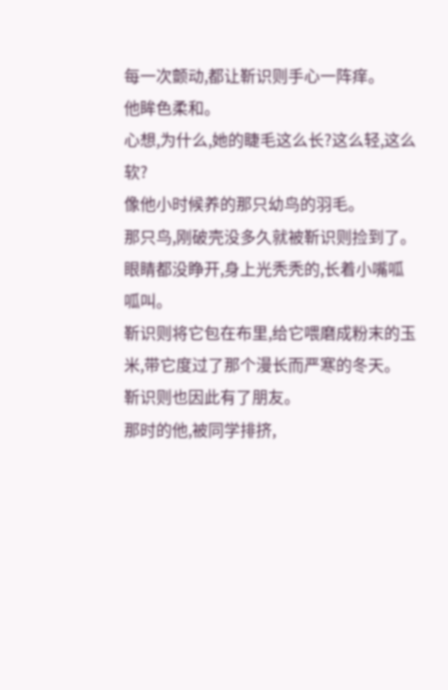每一次颤动,都让靳识则手心一阵痒。
他眸色柔和。
心想,为什么,她的睫毛这么长?这么轻,这么软?
像他小时候养的那只幼鸟的羽毛。
那只鸟,刚破壳没多久就被靳识则捡到了。
眼睛都没睁开,身上光秃秃的,长着小嘴呱呱叫。
靳识则将它包在布里,给它喂磨成粉末的玉米,带它度过了那个漫长而严寒的冬天。
靳识则也因此有了朋友。
那时的他,被同学排挤,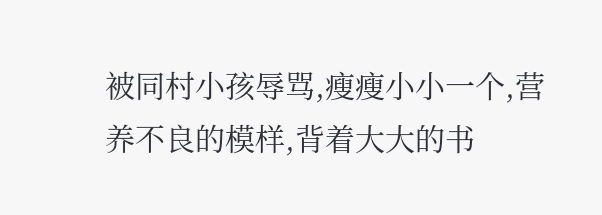被同村小孩辱骂,瘦瘦小小一个,营养不良的模样,背着大大的书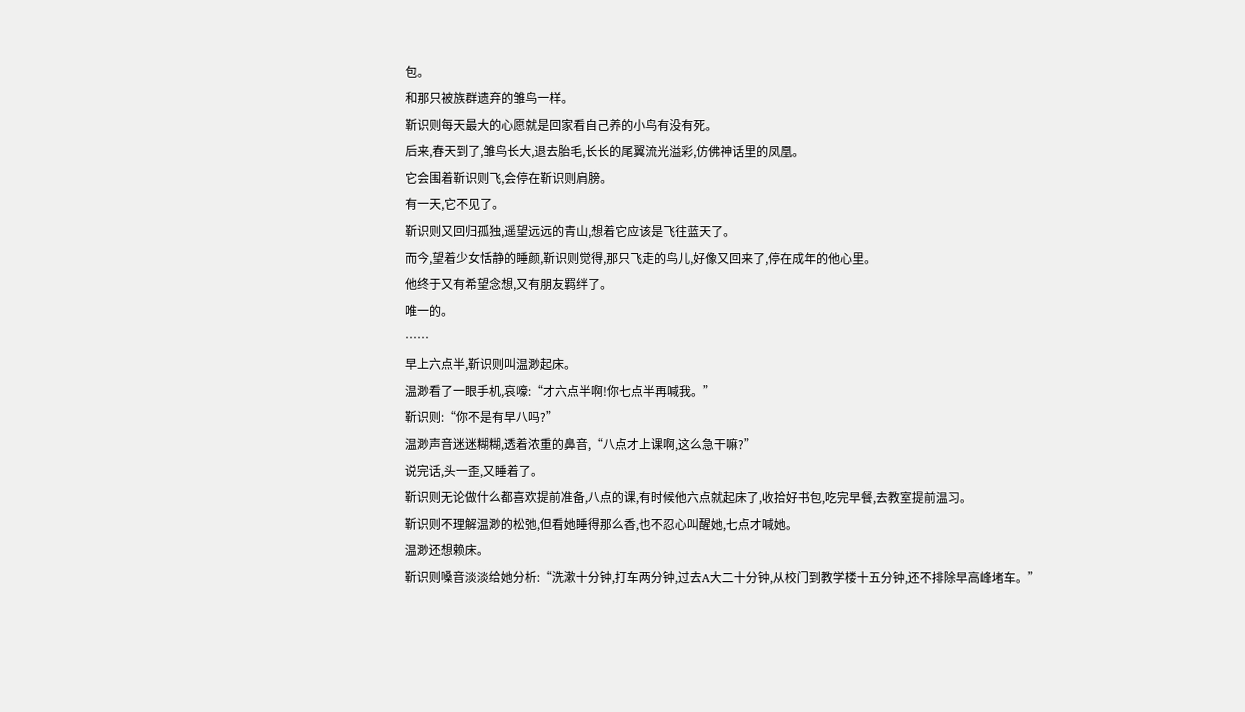包。
和那只被族群遗弃的雏鸟一样。
靳识则每天最大的心愿就是回家看自己养的小鸟有没有死。
后来,春天到了,雏鸟长大,退去胎毛,长长的尾翼流光溢彩,仿佛神话里的凤凰。
它会围着靳识则飞,会停在靳识则肩膀。
有一天,它不见了。
靳识则又回归孤独,遥望远远的青山,想着它应该是飞往蓝天了。
而今,望着少女恬静的睡颜,靳识则觉得,那只飞走的鸟儿,好像又回来了,停在成年的他心里。
他终于又有希望念想,又有朋友羁绊了。
唯一的。
……
早上六点半,靳识则叫温渺起床。
温渺看了一眼手机,哀嚎:“才六点半啊!你七点半再喊我。”
靳识则:“你不是有早八吗?”
温渺声音迷迷糊糊,透着浓重的鼻音,“八点才上课啊,这么急干嘛?”
说完话,头一歪,又睡着了。
靳识则无论做什么都喜欢提前准备,八点的课,有时候他六点就起床了,收拾好书包,吃完早餐,去教室提前温习。
靳识则不理解温渺的松弛,但看她睡得那么香,也不忍心叫醒她,七点才喊她。
温渺还想赖床。
靳识则嗓音淡淡给她分析:“洗漱十分钟,打车两分钟,过去A大二十分钟,从校门到教学楼十五分钟,还不排除早高峰堵车。”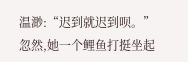温渺:“迟到就迟到呗。”
忽然,她一个鲤鱼打挺坐起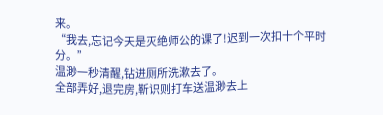来。
“我去,忘记今天是灭绝师公的课了!迟到一次扣十个平时分。”
温渺一秒清醒,钻进厕所洗漱去了。
全部弄好,退完房,靳识则打车送温渺去上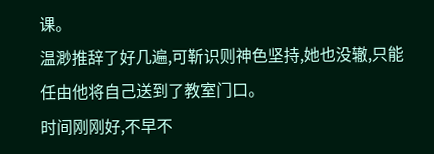课。
温渺推辞了好几遍,可靳识则神色坚持,她也没辙,只能任由他将自己送到了教室门口。
时间刚刚好,不早不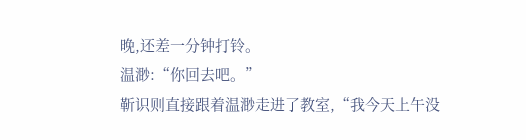晚,还差一分钟打铃。
温渺:“你回去吧。”
靳识则直接跟着温渺走进了教室,“我今天上午没